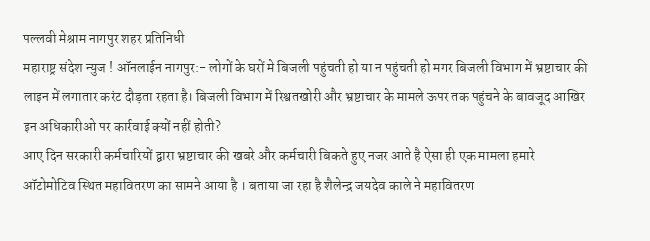पल्लवी मेश्राम नागपुर शहर प्रतिनिधी
महाराष्ट्र संदेश न्युज ! ऑनलाईन नागपुर:- लोगों के घरों मे बिजली पहुंचती हो या न पहुंचती हो मगर बिजली विभाग में भ्रष्टाचार की लाइन में लगातार करंट दौड़ता रहता है। बिजली विभाग में रिश्वतखोरी और भ्रष्टाचार के मामले ऊपर तक पहुंचने के बावजूद आखिर इन अधिकारीओ पर कार्रवाई क्यों नहीं होती?
आए दिन सरकारी कर्मचारियों द्वारा भ्रष्टाचार की खबरे और कर्मचारी बिकते हुए नजर आते है ऐसा ही एक मामला हमारे ऑटोमोटिव स्थित महावितरण का सामने आया है । बताया जा रहा है शैलेन्द्र जयदेव काले ने महावितरण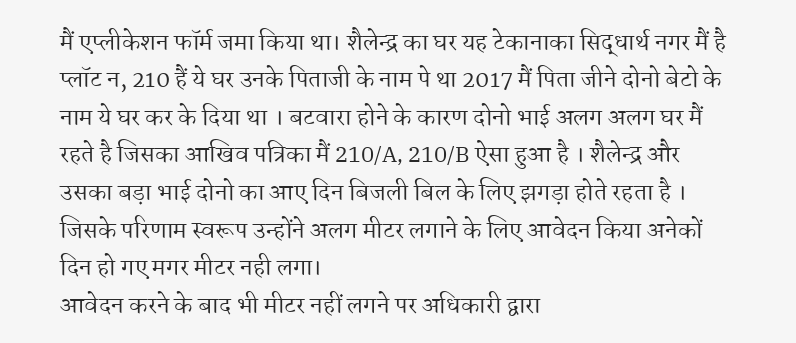मैं एप्लीकेशन फॉर्म जमा किया था। शैलेन्द्र का घर यह टेकानाका सिद्धार्थ नगर मैं है प्लॉट न, 210 हैं ये घर उनके पिताजी के नाम पे था 2017 मैं पिता जीने दोनो बेटो के नाम ये घर कर के दिया था । बटवारा होने के कारण दोनो भाई अलग अलग घर मैं रहते है जिसका आखिव पत्रिका मैं 210/A, 210/B ऐसा हुआ है । शैलेन्द्र और उसका बड़ा भाई दोनो का आए दिन बिजली बिल के लिए झगड़ा होते रहता है । जिसके परिणाम स्वरूप उन्होंने अलग मीटर लगाने के लिए आवेदन किया अनेकों दिन हो गए मगर मीटर नही लगा।
आवेदन करने के बाद भी मीटर नहीं लगने पर अधिकारी द्वारा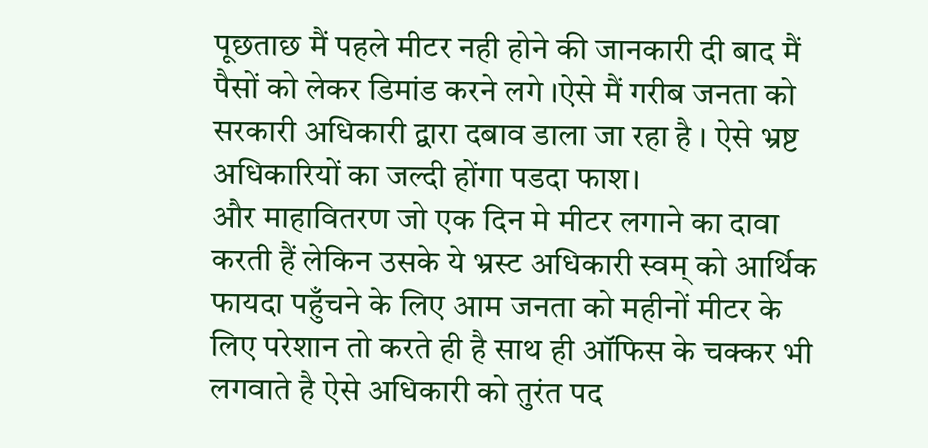पूछताछ मैं पहले मीटर नही होने की जानकारी दी बाद मैं पैसों को लेकर डिमांड करने लगे ।ऐसे मैं गरीब जनता को सरकारी अधिकारी द्वारा दबाव डाला जा रहा है । ऐसे भ्रष्ट अधिकारियों का जल्दी होंगा पडदा फाश।
और माहावितरण जो एक दिन मे मीटर लगाने का दावा करती हैं लेकिन उसके ये भ्रस्ट अधिकारी स्वम् को आर्थिक फायदा पहुँचने के लिए आम जनता को महीनों मीटर के लिए परेशान तो करते ही है साथ ही ऑफिस के चक्कर भी लगवाते है ऐसे अधिकारी को तुरंत पद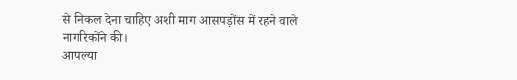से निकल देना चाहिए अशी माग आसपड़ोंस में रहने वाले नागरिकोंने की।
आपल्या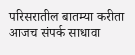परिसरातील बातम्या करीता आजच संपर्क साधावा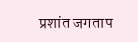प्रशांत जगताप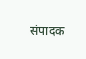संपादक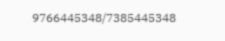9766445348/7385445348